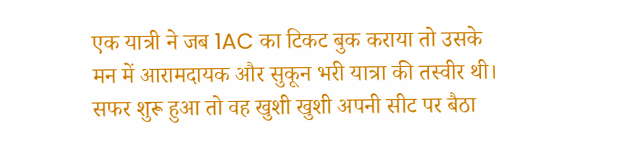एक यात्री ने जब 1AC का टिकट बुक कराया तो उसके मन में आरामदायक और सुकून भरी यात्रा की तस्वीर थी। सफर शुरू हुआ तो वह खुशी खुशी अपनी सीट पर बैठा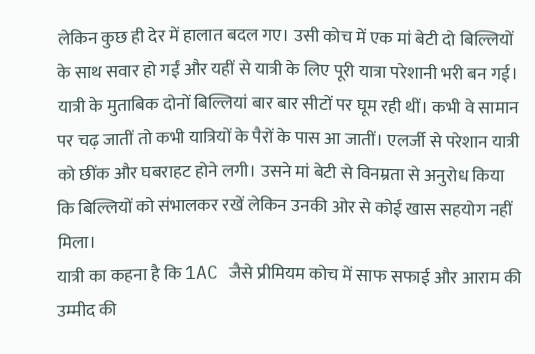लेकिन कुछ ही देर में हालात बदल गए। उसी कोच में एक मां बेटी दो बिल्लियों के साथ सवार हो गईं और यहीं से यात्री के लिए पूरी यात्रा परेशानी भरी बन गई।
यात्री के मुताबिक दोनों बिल्लियां बार बार सीटों पर घूम रही थीं। कभी वे सामान पर चढ़ जातीं तो कभी यात्रियों के पैरों के पास आ जातीं। एलर्जी से परेशान यात्री को छींक और घबराहट होने लगी। उसने मां बेटी से विनम्रता से अनुरोध किया कि बिल्लियों को संभालकर रखें लेकिन उनकी ओर से कोई खास सहयोग नहीं मिला।
यात्री का कहना है कि 1AC जैसे प्रीमियम कोच में साफ सफाई और आराम की उम्मीद की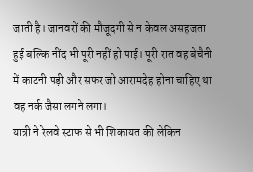जाती है। जानवरों की मौजूदगी से न केवल असहजता हुई बल्कि नींद भी पूरी नहीं हो पाई। पूरी रात वह बेचैनी में काटनी पड़ी और सफर जो आरामदेह होना चाहिए था वह नर्क जैसा लगने लगा।
यात्री ने रेलवे स्टाफ से भी शिकायत की लेकिन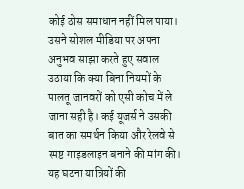कोई ठोस समाधान नहीं मिल पाया। उसने सोशल मीडिया पर अपना अनुभव साझा करते हुए सवाल उठाया कि क्या बिना नियमों के पालतू जानवरों को एसी कोच में ले जाना सही है। कई यूजर्स ने उसकी बात का समर्थन किया और रेलवे से स्पष्ट गाइडलाइन बनाने की मांग की।
यह घटना यात्रियों की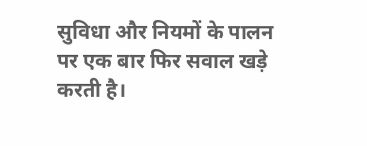सुविधा और नियमों के पालन पर एक बार फिर सवाल खड़े करती है।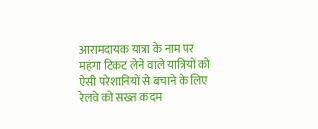आरामदायक यात्रा के नाम पर महंगा टिकट लेने वाले यात्रियों को ऐसी परेशानियों से बचाने के लिए रेलवे को सख्त कदम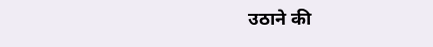उठाने की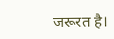जरूरत है।